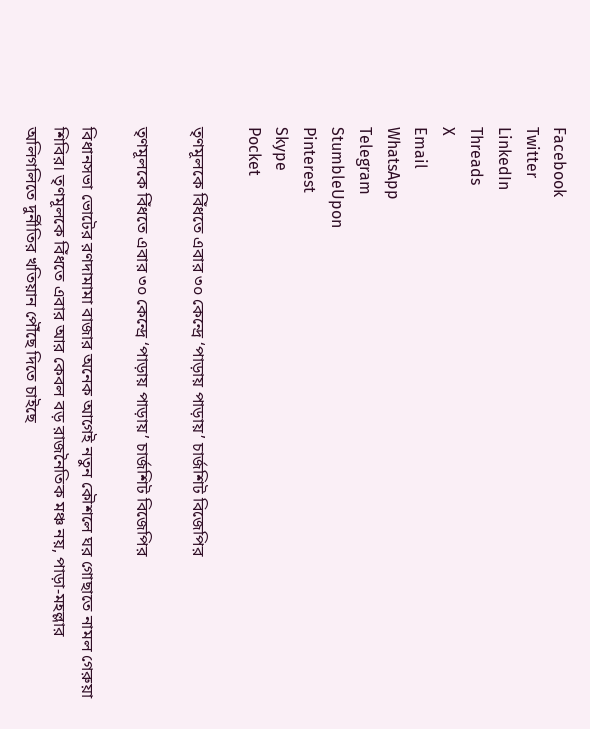Facebook
Twitter
LinkedIn
Threads
X
Email
WhatsApp
Telegram
StumbleUpon
Pinterest
Skype
Pocket

তৃণমূলকে বিঁধতে এবার ৩০ কেন্দ্রে ‘পাড়ায় পাড়ায়’ চার্জশিট বিজেপির

তৃণমূলকে বিঁধতে এবার ৩০ কেন্দ্রে ‘পাড়ায় পাড়ায়’ চার্জশিট বিজেপির

বিধানসভা ভোটের রণদামামা বাজার অনেক আগেই নতুন কৌশলে ঘর গোছাতে নামল গেরুয়া শিবির। তৃণমূলকে বিঁধতে এবার আর কেবল বড় রাজনৈতিক মঞ্চ নয়, পাড়া-মহল্লার অলিগলিতে দুর্নীতির খতিয়ান পৌঁছে দিতে চাইছে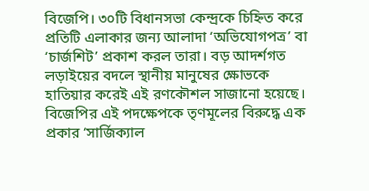বিজেপি। ৩০টি বিধানসভা কেন্দ্রকে চিহ্নিত করে প্রতিটি এলাকার জন্য আলাদা ‘অভিযোগপত্র’ বা ‘চার্জশিট’ প্রকাশ করল তারা। বড় আদর্শগত লড়াইয়ের বদলে স্থানীয় মানুষের ক্ষোভকে হাতিয়ার করেই এই রণকৌশল সাজানো হয়েছে। বিজেপির এই পদক্ষেপকে তৃণমূলের বিরুদ্ধে এক প্রকার ‘সার্জিক্যাল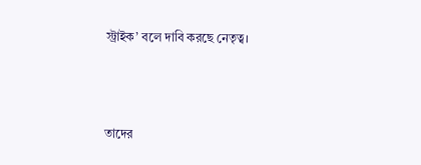স্ট্রাইক’ বলে দাবি করছে নেতৃত্ব।



তাদের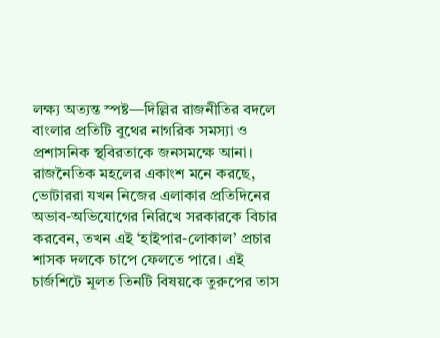লক্ষ্য অত্যন্ত স্পষ্ট—দিল্লির রাজনীতির বদলে বাংলার প্রতিটি বুথের নাগরিক সমস্যা ও প্রশাসনিক স্থবিরতাকে জনসমক্ষে আনা। রাজনৈতিক মহলের একাংশ মনে করছে, ভোটাররা যখন নিজের এলাকার প্রতিদিনের অভাব-অভিযোগের নিরিখে সরকারকে বিচার করবেন, তখন এই ‘হাইপার-লোকাল’ প্রচার শাসক দলকে চাপে ফেলতে পারে। এই চার্জশিটে মূলত তিনটি বিষয়কে তুরুপের তাস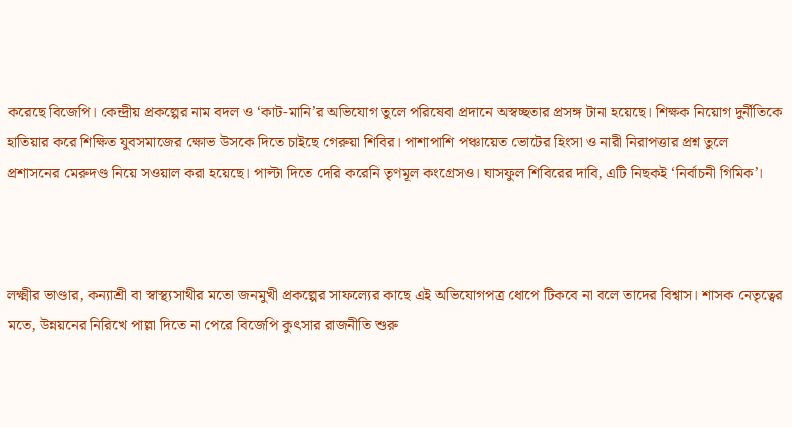করেছে বিজেপি। কেন্দ্রীয় প্রকল্পের নাম বদল ও ‘কাট-মানি’র অভিযোগ তুলে পরিষেবা প্রদানে অস্বচ্ছতার প্রসঙ্গ টানা হয়েছে। শিক্ষক নিয়োগ দুর্নীতিকে হাতিয়ার করে শিক্ষিত যুবসমাজের ক্ষোভ উসকে দিতে চাইছে গেরুয়া শিবির। পাশাপাশি পঞ্চায়েত ভোটের হিংসা ও নারী নিরাপত্তার প্রশ্ন তুলে প্রশাসনের মেরুদণ্ড নিয়ে সওয়াল করা হয়েছে। পাল্টা দিতে দেরি করেনি তৃণমূল কংগ্রেসও। ঘাসফুল শিবিরের দাবি, এটি নিছকই ‘নির্বাচনী গিমিক’।



লক্ষ্মীর ভাণ্ডার, কন্যাশ্রী বা স্বাস্থ্যসাথীর মতো জনমুখী প্রকল্পের সাফল্যের কাছে এই অভিযোগপত্র ধোপে টিকবে না বলে তাদের বিশ্বাস। শাসক নেতৃত্বের মতে, উন্নয়নের নিরিখে পাল্লা দিতে না পেরে বিজেপি কুৎসার রাজনীতি শুরু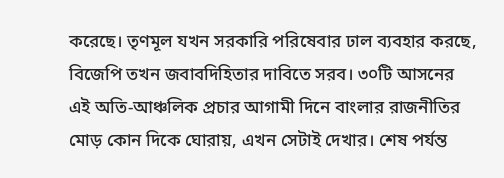করেছে। তৃণমূল যখন সরকারি পরিষেবার ঢাল ব্যবহার করছে, বিজেপি তখন জবাবদিহিতার দাবিতে সরব। ৩০টি আসনের এই অতি-আঞ্চলিক প্রচার আগামী দিনে বাংলার রাজনীতির মোড় কোন দিকে ঘোরায়, এখন সেটাই দেখার। শেষ পর্যন্ত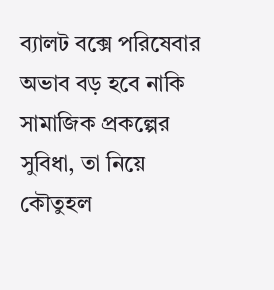ব্যালট বক্সে পরিষেবার অভাব বড় হবে নাকি সামাজিক প্রকল্পের সুবিধা, তা নিয়ে কৌতুহল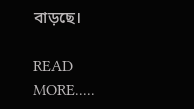বাড়ছে।

READ MORE.....